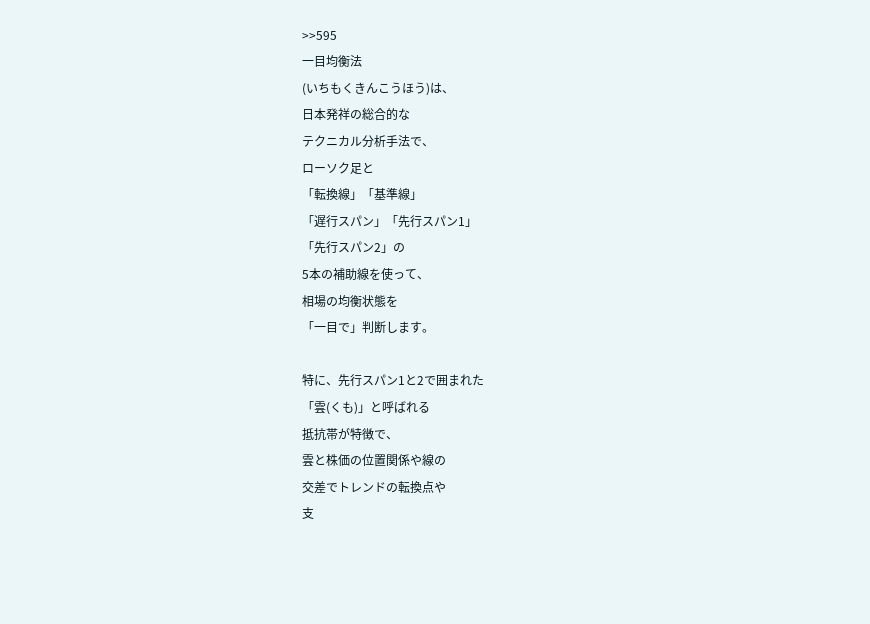>>595
一目均衡法
(いちもくきんこうほう)は、
日本発祥の総合的な
テクニカル分析手法で、
ローソク足と
「転換線」「基準線」
「遅行スパン」「先行スパン1」
「先行スパン2」の
5本の補助線を使って、
相場の均衡状態を
「一目で」判断します。

特に、先行スパン1と2で囲まれた
「雲(くも)」と呼ばれる
抵抗帯が特徴で、
雲と株価の位置関係や線の
交差でトレンドの転換点や
支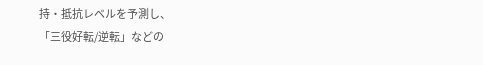持・抵抗レベルを予測し、
「三役好転/逆転」などの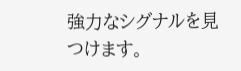強力なシグナルを見つけます。